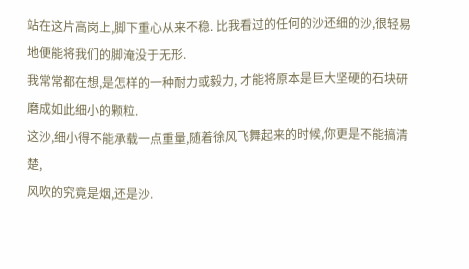站在这片高岗上,脚下重心从来不稳. 比我看过的任何的沙还细的沙,很轻易地便能将我们的脚淹没于无形.
我常常都在想,是怎样的一种耐力或毅力, 才能将原本是巨大坚硬的石块研磨成如此细小的颗粒.
这沙,细小得不能承载一点重量,随着徐风飞舞起来的时候,你更是不能搞清楚,
风吹的究竟是烟,还是沙.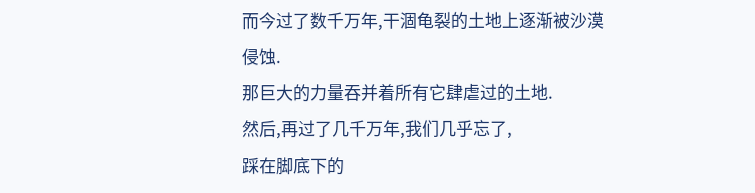而今过了数千万年,干涸龟裂的土地上逐渐被沙漠侵蚀.
那巨大的力量吞并着所有它肆虐过的土地.
然后,再过了几千万年,我们几乎忘了,
踩在脚底下的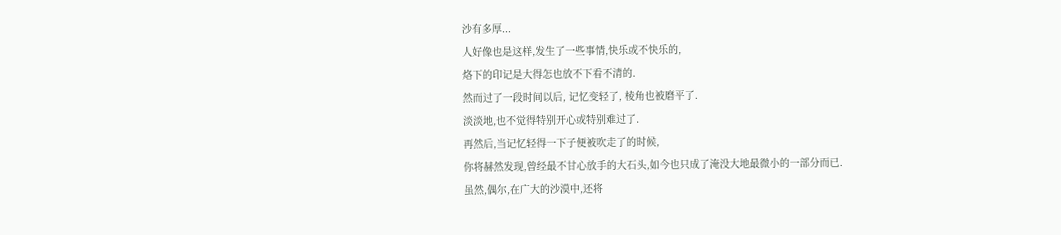沙有多厚...
人好像也是这样,发生了一些事情,快乐或不快乐的,
烙下的印记是大得怎也放不下看不清的.
然而过了一段时间以后, 记忆变轻了, 棱角也被磨平了.
淡淡地,也不觉得特别开心或特别难过了.
再然后,当记忆轻得一下子便被吹走了的时候,
你将赫然发现,曾经最不甘心放手的大石头,如今也只成了淹没大地最微小的一部分而已.
虽然,偶尔,在广大的沙漠中,还将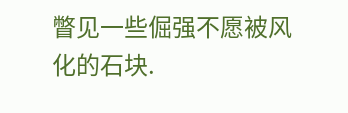瞥见一些倔强不愿被风化的石块.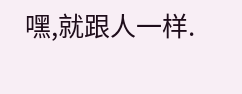嘿,就跟人一样.